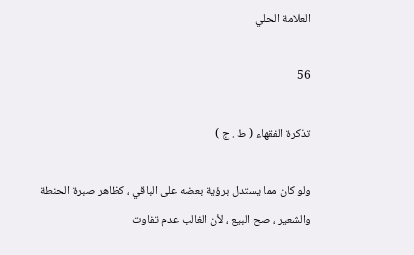العلامة الحلي

56

تذكرة الفقهاء ( ط . ج )

ولو كان مما يستدل برؤية بعضه على الباقي ، كظاهر صبرة الحنطة والشعير ، صح البيع ، لأن الغالب عدم تفاوت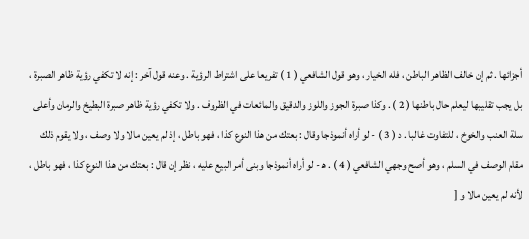أجزائها . ثم إن خالف الظاهر الباطن ، فله الخيار ، وهو قول الشافعي ( 1 ) تفريعا على اشتراط الرؤية . وعنه قول آخر : إنه لا تكفي رؤية ظاهر الصبرة ، بل يجب تقليبها ليعلم حال باطنها ( 2 ) . وكذا صبرة الجوز واللوز والدقيق والمائعات في الظروف . ولا تكفي رؤية ظاهر صبرة البطيخ والرمان وأعلى سلة العنب والخوخ ، للتفاوت غالبا . د ( 3 ) - لو أراه أنموذجا وقال : بعتك من هذا النوع كذا ، فهو باطل ، إذ لم يعين مالا ولا وصف ، ولا يقوم ذلك مقام الوصف في السلم ، وهو أصح وجهي الشافعي ( 4 ) . ه‍ - لو أراه أنموذجا وبنى أمر البيع عليه ، نظر إن قال : بعتك من هذا النوع كذا ، فهو باطل ، لأنه لم يعين مالا و [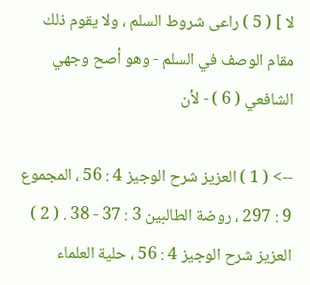لا ] ( 5 ) راعى شروط السلم ، ولا يقوم ذلك مقام الوصف في السلم - وهو أصح وجهي الشافعي ( 6 ) - لأن

--> ( 1 ) العزيز شرح الوجيز 4 : 56 ، المجموع 9 : 297 ، روضة الطالبين 3 : 37 - 38 . ( 2 ) العزيز شرح الوجيز 4 : 56 ، حلية العلماء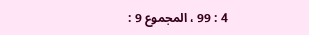4 : 99 ، المجموع 9 :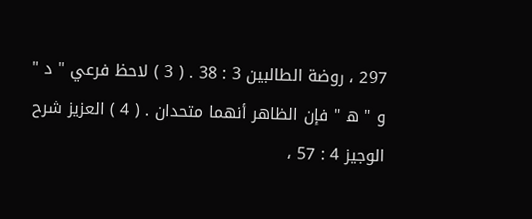297 ، روضة الطالبين 3 : 38 . ( 3 ) لاحظ فرعي " د " و " ه‍ " فإن الظاهر أنهما متحدان . ( 4 ) العزيز شرح الوجيز 4 : 57 ،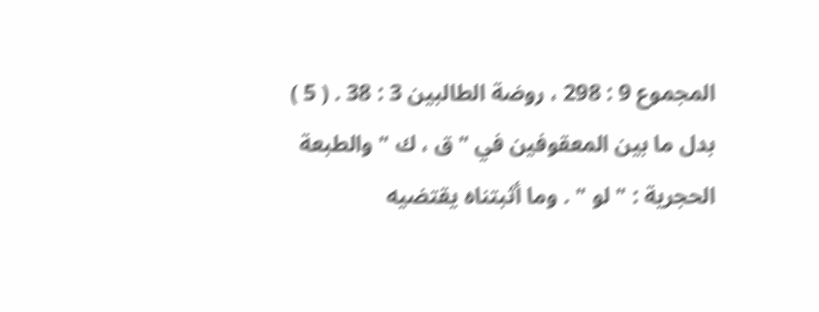المجموع 9 : 298 ، روضة الطالبين 3 : 38 . ( 5 ) بدل ما بين المعقوفين في " ق ، ك " والطبعة الحجرية : " لو " . وما أثبتناه يقتضيه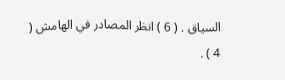السياق . ( 6 ) انظر المصادر في الهامش ( 4 ) .